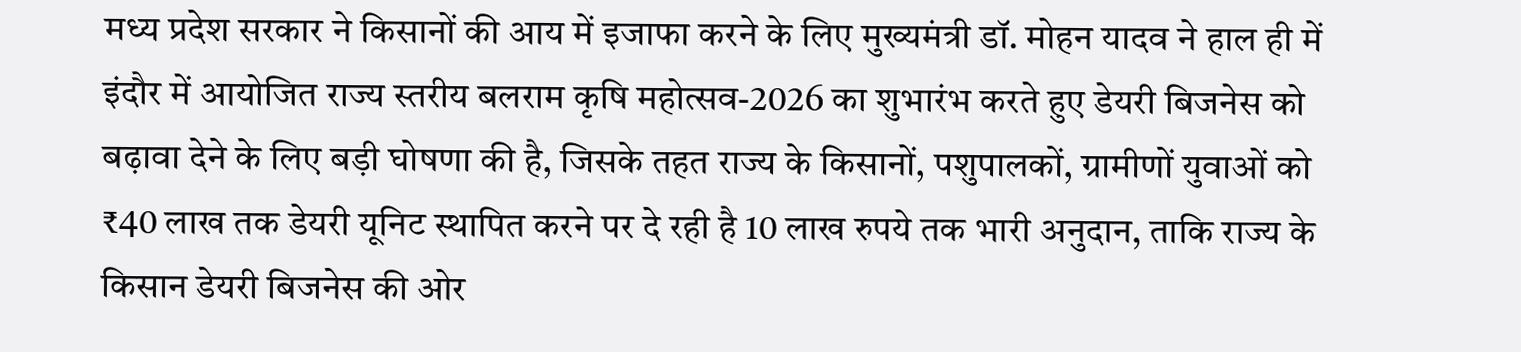मध्य प्रदेश सरकार ने किसानों की आय में इजाफा करने के लिए मुख्यमंत्री डॉ. मोहन यादव ने हाल ही में इंदौर में आयोजित राज्य स्तरीय बलराम कृषि महोत्सव-2026 का शुभारंभ करते हुए डेयरी बिजनेस को बढ़ावा देने के लिए बड़ी घोषणा की है, जिसके तहत राज्य के किसानों, पशुपालकों, ग्रामीणों युवाओं को ₹40 लाख तक डेयरी यूनिट स्थापित करने पर दे रही है 10 लाख रुपये तक भारी अनुदान, ताकि राज्य के किसान डेयरी बिजनेस की ओर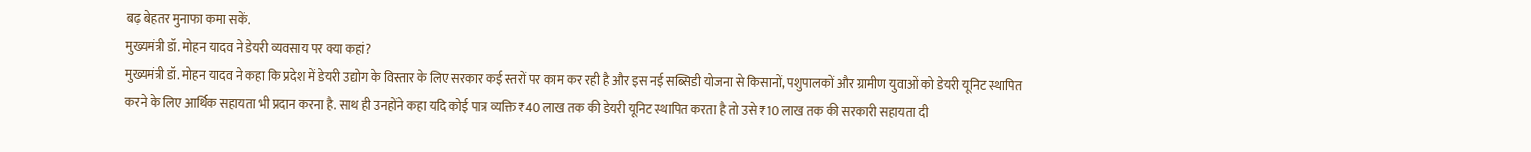बढ़ बेहतर मुनाफा कमा सकें.
मुख्यमंत्री डॉ. मोहन यादव ने डेयरी व्यवसाय पर क्या कहां?
मुख्यमंत्री डॉ. मोहन यादव ने कहा कि प्रदेश में डेयरी उद्योग के विस्तार के लिए सरकार कई स्तरों पर काम कर रही है और इस नई सब्सिडी योजना से किसानों, पशुपालकों और ग्रामीण युवाओं को डेयरी यूनिट स्थापित करने के लिए आर्थिक सहायता भी प्रदान करना है. साथ ही उनहोंने कहा यदि कोई पात्र व्यक्ति ₹40 लाख तक की डेयरी यूनिट स्थापित करता है तो उसे ₹10 लाख तक की सरकारी सहायता दी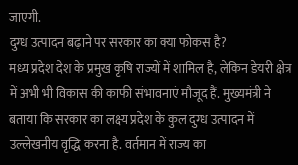जाएगी.
दुग्ध उत्पादन बढ़ाने पर सरकार का क्या फोकस है?
मध्य प्रदेश देश के प्रमुख कृषि राज्यों में शामिल है, लेकिन डेयरी क्षेत्र में अभी भी विकास की काफी संभावनाएं मौजूद हैं. मुख्यमंत्री ने बताया कि सरकार का लक्ष्य प्रदेश के कुल दुग्ध उत्पादन में उल्लेखनीय वृद्धि करना है. वर्तमान में राज्य का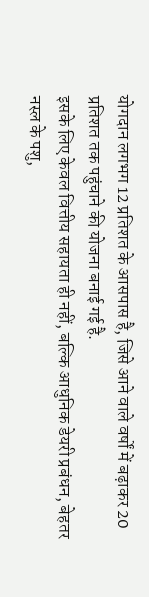योगदान लगभग 12 प्रतिशत के आसपास है, जिसे आने वाले वर्षों में बढ़ाकर 20 प्रतिशत तक पहुंचाने की योजना बनाई गई है.
इसके लिए केवल वित्तीय सहायता ही नहीं, बल्कि आधुनिक डेयरी प्रबंधन, बेहतर नस्ल के पशु,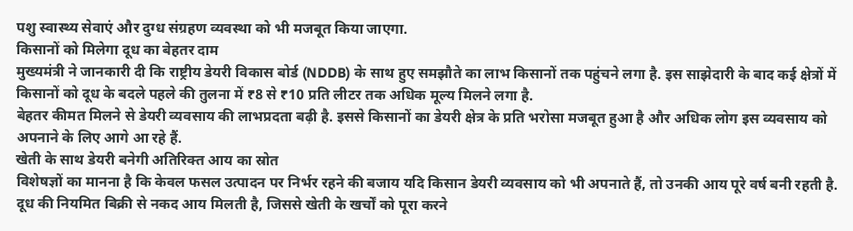पशु स्वास्थ्य सेवाएं और दुग्ध संग्रहण व्यवस्था को भी मजबूत किया जाएगा.
किसानों को मिलेगा दूध का बेहतर दाम
मुख्यमंत्री ने जानकारी दी कि राष्ट्रीय डेयरी विकास बोर्ड (NDDB) के साथ हुए समझौते का लाभ किसानों तक पहुंचने लगा है. इस साझेदारी के बाद कई क्षेत्रों में किसानों को दूध के बदले पहले की तुलना में ₹8 से ₹10 प्रति लीटर तक अधिक मूल्य मिलने लगा है.
बेहतर कीमत मिलने से डेयरी व्यवसाय की लाभप्रदता बढ़ी है. इससे किसानों का डेयरी क्षेत्र के प्रति भरोसा मजबूत हुआ है और अधिक लोग इस व्यवसाय को अपनाने के लिए आगे आ रहे हैं.
खेती के साथ डेयरी बनेगी अतिरिक्त आय का स्रोत
विशेषज्ञों का मानना है कि केवल फसल उत्पादन पर निर्भर रहने की बजाय यदि किसान डेयरी व्यवसाय को भी अपनाते हैं, तो उनकी आय पूरे वर्ष बनी रहती है. दूध की नियमित बिक्री से नकद आय मिलती है, जिससे खेती के खर्चों को पूरा करने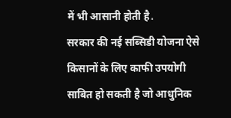में भी आसानी होती है.
सरकार की नई सब्सिडी योजना ऐसे किसानों के लिए काफी उपयोगी साबित हो सकती है जो आधुनिक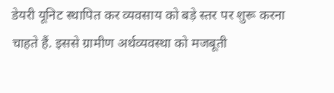डेयरी यूनिट स्थापित कर व्यवसाय को बड़े स्तर पर शुरू करना चाहते हैं. इससे ग्रामीण अर्थव्यवस्था को मजबूती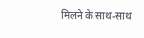मिलने के साथ-साथ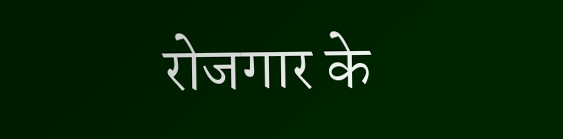रोजगार के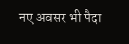नए अवसर भी पैदा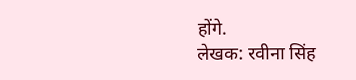होंगे.
लेखक: रवीना सिंह